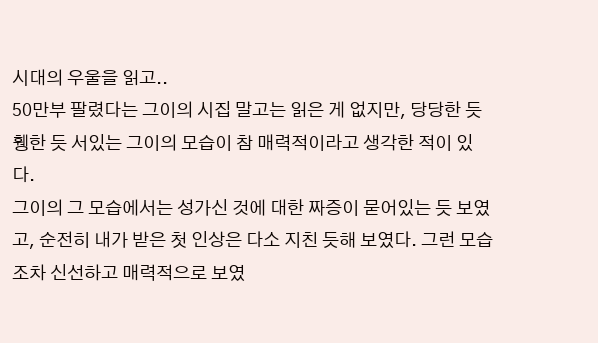시대의 우울을 읽고..
50만부 팔렸다는 그이의 시집 말고는 읽은 게 없지만, 당당한 듯 휑한 듯 서있는 그이의 모습이 참 매력적이라고 생각한 적이 있다.
그이의 그 모습에서는 성가신 것에 대한 짜증이 묻어있는 듯 보였고, 순전히 내가 받은 첫 인상은 다소 지친 듯해 보였다. 그런 모습조차 신선하고 매력적으로 보였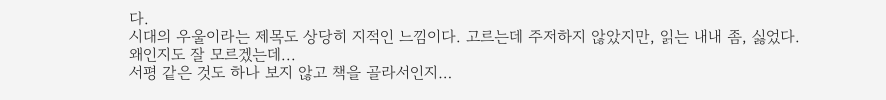다.
시대의 우울이라는 제목도 상당히 지적인 느낌이다. 고르는데 주저하지 않았지만, 읽는 내내 좀, 싫었다. 왜인지도 잘 모르겠는데...
서평 같은 것도 하나 보지 않고 책을 골라서인지…